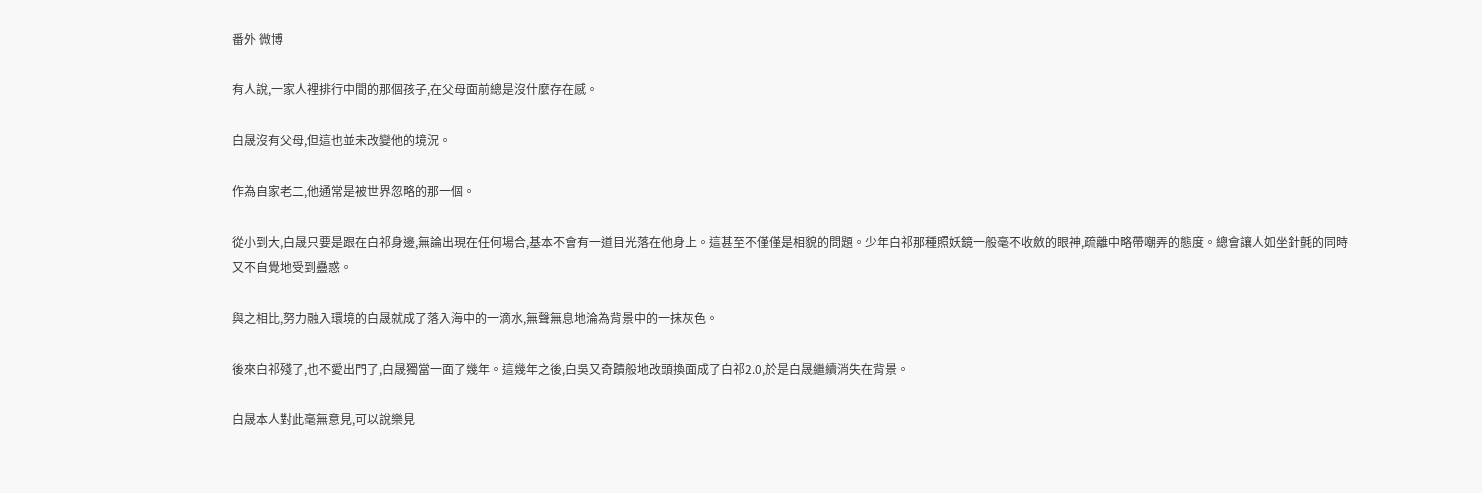番外 微博

有人說,一家人裡排行中間的那個孩子,在父母面前總是沒什麼存在感。

白晟沒有父母,但這也並未改變他的境況。

作為自家老二,他通常是被世界忽略的那一個。

從小到大,白晟只要是跟在白祁身邊,無論出現在任何場合,基本不會有一道目光落在他身上。這甚至不僅僅是相貌的問題。少年白祁那種照妖鏡一般毫不收斂的眼神,疏離中略帶嘲弄的態度。總會讓人如坐針氈的同時又不自覺地受到蠱惑。

與之相比,努力融入環境的白晟就成了落入海中的一滴水,無聲無息地淪為背景中的一抹灰色。

後來白祁殘了,也不愛出門了,白晟獨當一面了幾年。這幾年之後,白吳又奇蹟般地改頭換面成了白祁2.0,於是白晟繼續消失在背景。

白晟本人對此毫無意見,可以說樂見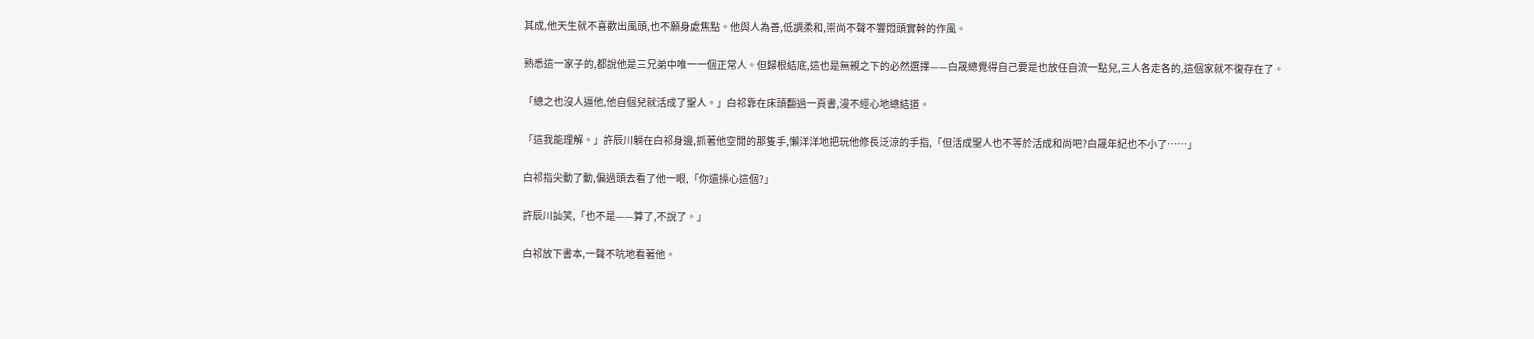其成,他天生就不喜歡出風頭,也不願身處焦點。他與人為善,低調柔和,崇尚不聲不響悶頭實幹的作風。

熟悉這一家子的,都說他是三兄弟中唯一一個正常人。但歸根結底,這也是無親之下的必然選擇——白晟總覺得自己要是也放任自流一點兒,三人各走各的,這個家就不復存在了。

「總之也沒人逼他,他自個兒就活成了聖人。」白祁靠在床頭翻過一頁書,漫不經心地總結道。

「這我能理解。」許辰川躺在白祁身邊,抓著他空閒的那隻手,懶洋洋地把玩他修長泛涼的手指,「但活成聖人也不等於活成和尚吧?白晟年紀也不小了……」

白祁指尖動了動,偏過頭去看了他一眼,「你還操心這個?」

許辰川訕笑,「也不是——算了,不說了。」

白祁放下書本,一聲不吭地看著他。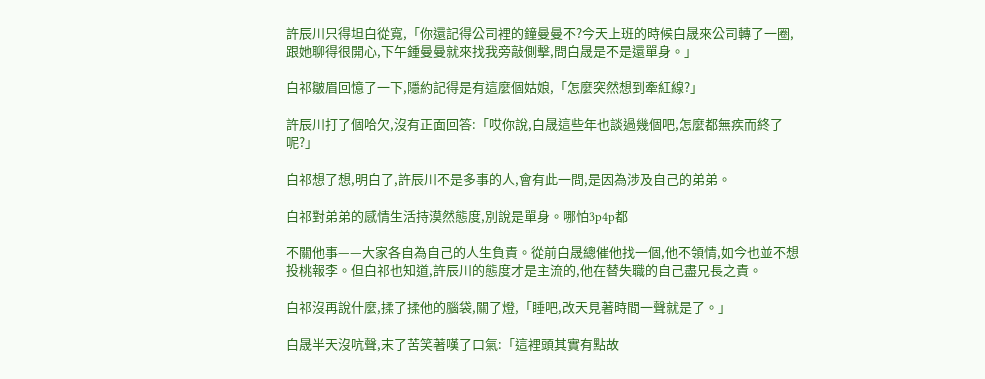許辰川只得坦白從寬,「你還記得公司裡的鐘曼曼不?今天上班的時候白晟來公司轉了一圈,跟她聊得很開心,下午鍾曼曼就來找我旁敲側擊,問白晟是不是還單身。」

白祁皺眉回憶了一下,隱約記得是有這麼個姑娘,「怎麼突然想到牽紅線?」

許辰川打了個哈欠,沒有正面回答:「哎你說,白晟這些年也談過幾個吧,怎麼都無疾而終了呢?」

白祁想了想,明白了,許辰川不是多事的人,會有此一問,是因為涉及自己的弟弟。

白祁對弟弟的感情生活持漠然態度,別說是單身。哪怕3p4p都

不關他事——大家各自為自己的人生負責。從前白晟總催他找一個,他不領情,如今也並不想投桃報李。但白祁也知道,許辰川的態度才是主流的,他在替失職的自己盡兄長之責。

白祁沒再說什麼,揉了揉他的腦袋,關了燈,「睡吧,改天見著時間一聲就是了。」

白晟半天沒吭聲,末了苦笑著嘆了口氣:「這裡頭其實有點故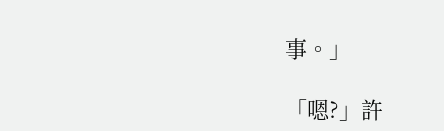事。」

「嗯?」許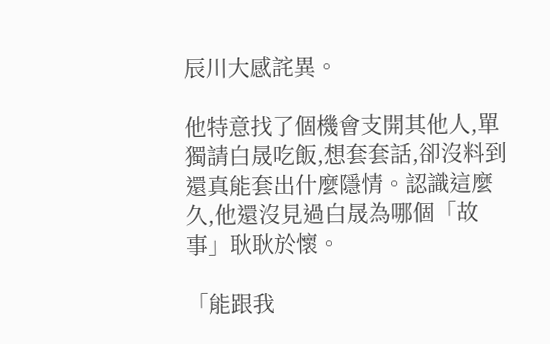辰川大感詫異。

他特意找了個機會支開其他人,單獨請白晟吃飯,想套套話,卻沒料到還真能套出什麼隱情。認識這麼久,他還沒見過白晟為哪個「故事」耿耿於懷。

「能跟我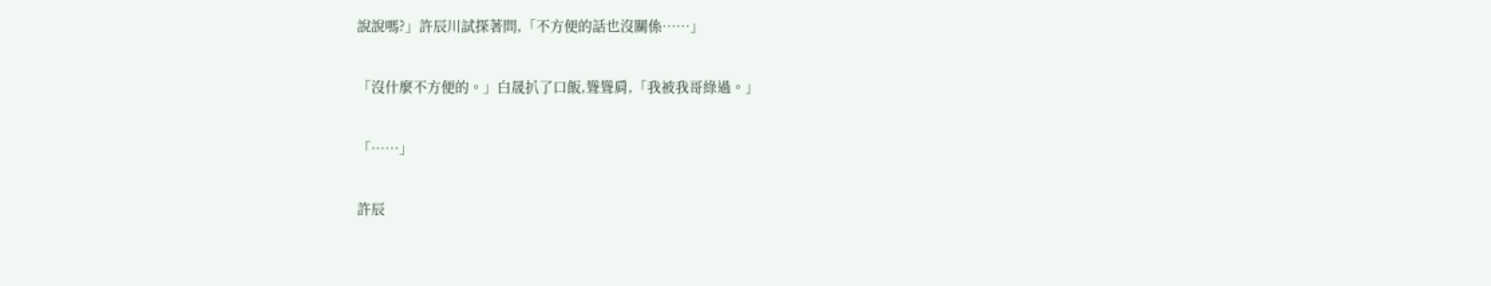說說嗎?」許辰川試探著問,「不方便的話也沒關係……」

「沒什麼不方便的。」白晟扒了口飯,聳聳肩,「我被我哥綠過。」

「……」

許辰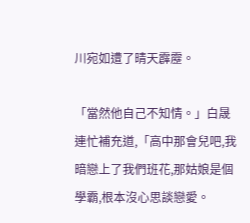川宛如遭了晴天霹靂。

「當然他自己不知情。」白晟連忙補充道,「高中那會兒吧,我暗戀上了我們班花,那姑娘是個學霸,根本沒心思談戀愛。